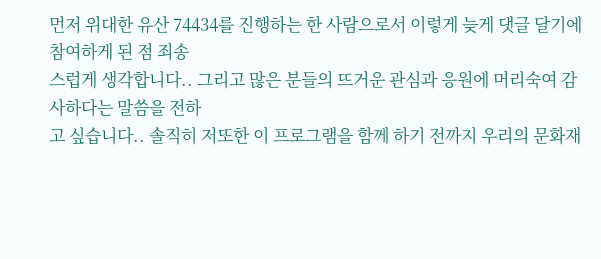먼저 위대한 유산 74434를 진행하는 한 사람으로서 이렇게 늦게 댓글 달기에 참여하게 된 점 죄송
스럽게 생각합니다.. 그리고 많은 분들의 뜨거운 관심과 응원에 머리숙여 감사하다는 말씀을 전하
고 싶습니다.. 솔직히 저또한 이 프로그램을 함께 하기 전까지 우리의 문화재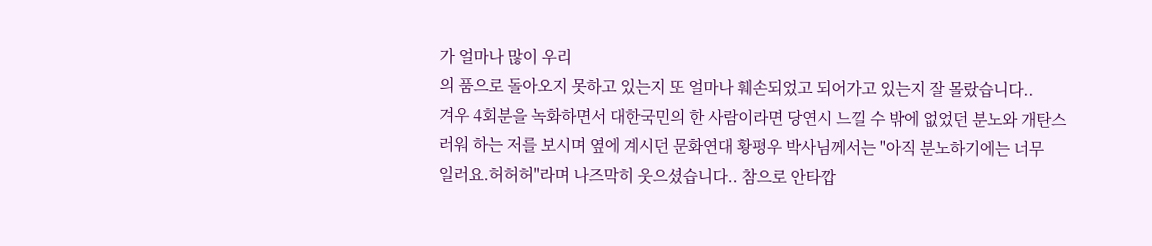가 얼마나 많이 우리
의 품으로 돌아오지 못하고 있는지 또 얼마나 훼손되었고 되어가고 있는지 잘 몰랐습니다..
겨우 4회분을 녹화하면서 대한국민의 한 사람이라면 당연시 느낄 수 밖에 없었던 분노와 개탄스
러워 하는 저를 보시며 옆에 계시던 문화연대 황평우 박사님께서는 "아직 분노하기에는 너무
일러요.허허허"라며 나즈막히 웃으셨습니다.. 참으로 안타깝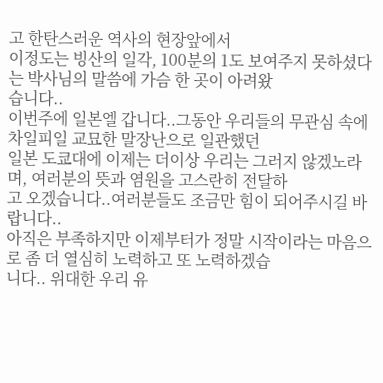고 한탄스러운 역사의 현장앞에서
이정도는 빙산의 일각, 100분의 1도 보여주지 못하셨다는 박사님의 말씀에 가슴 한 곳이 아려왔
습니다..
이번주에 일본엘 갑니다..그동안 우리들의 무관심 속에 차일피일 교묘한 말장난으로 일관했던
일본 도쿄대에 이제는 더이상 우리는 그러지 않겠노라며, 여러분의 뜻과 염원을 고스란히 전달하
고 오겠습니다..여러분들도 조금만 힘이 되어주시길 바랍니다..
아직은 부족하지만 이제부터가 정말 시작이라는 마음으로 좀 더 열심히 노력하고 또 노력하겠습
니다.. 위대한 우리 유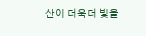산이 더욱더 빛을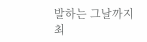발하는 그날까지 최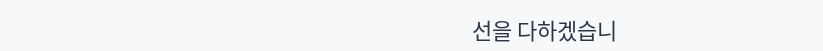선을 다하겠습니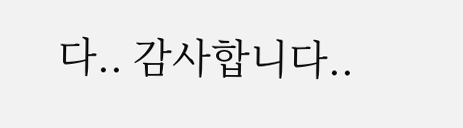다.. 감사합니다..